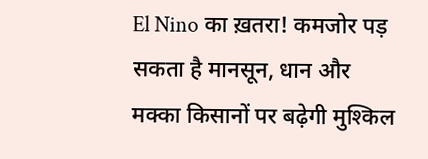El Nino का ख़तरा! कमजोर पड़ सकता है मानसून, धान और मक्का किसानों पर बढ़ेगी मुश्किल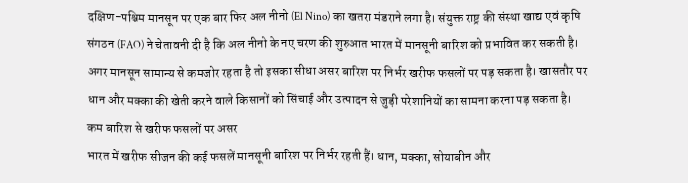दक्षिण-पश्चिम मानसून पर एक बार फिर अल नीनो (El Nino) का खतरा मंडराने लगा है। संयुक्त राष्ट्र की संस्था खाद्य एवं कृषि संगठन (FAO) ने चेतावनी दी है कि अल नीनो के नए चरण की शुरुआत भारत में मानसूनी बारिश को प्रभावित कर सकती है।
अगर मानसून सामान्य से कमजोर रहता है तो इसका सीधा असर बारिश पर निर्भर खरीफ फसलों पर पड़ सकता है। खासतौर पर धान और मक्का की खेती करने वाले किसानों को सिंचाई और उत्पादन से जुड़ी परेशानियों का सामना करना पड़ सकता है।
कम बारिश से खरीफ फसलों पर असर
भारत में खरीफ सीजन की कई फसलें मानसूनी बारिश पर निर्भर रहती हैं। धान, मक्का, सोयाबीन और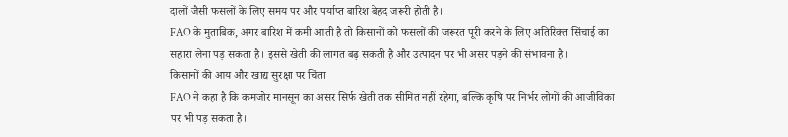दालों जैसी फसलों के लिए समय पर और पर्याप्त बारिश बेहद जरूरी होती है।
FAO के मुताबिक, अगर बारिश में कमी आती है तो किसानों को फसलों की जरूरत पूरी करने के लिए अतिरिक्त सिंचाई का सहारा लेना पड़ सकता है। इससे खेती की लागत बढ़ सकती है और उत्पादन पर भी असर पड़ने की संभावना है।
किसानों की आय और खाद्य सुरक्षा पर चिंता
FAO ने कहा है कि कमजोर मानसून का असर सिर्फ खेती तक सीमित नहीं रहेगा, बल्कि कृषि पर निर्भर लोगों की आजीविका पर भी पड़ सकता है।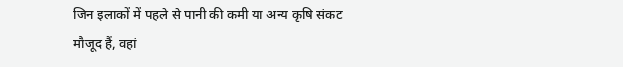जिन इलाकों में पहले से पानी की कमी या अन्य कृषि संकट मौजूद हैं, वहां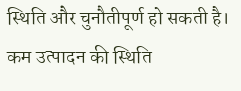स्थिति और चुनौतीपूर्ण हो सकती है। कम उत्पादन की स्थिति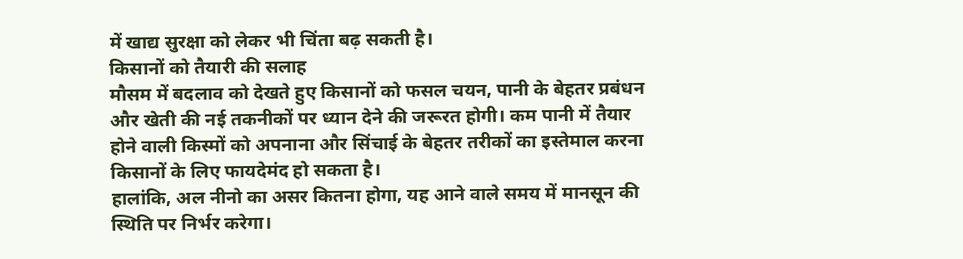में खाद्य सुरक्षा को लेकर भी चिंता बढ़ सकती है।
किसानों को तैयारी की सलाह
मौसम में बदलाव को देखते हुए किसानों को फसल चयन, पानी के बेहतर प्रबंधन और खेती की नई तकनीकों पर ध्यान देने की जरूरत होगी। कम पानी में तैयार होने वाली किस्मों को अपनाना और सिंचाई के बेहतर तरीकों का इस्तेमाल करना किसानों के लिए फायदेमंद हो सकता है।
हालांकि, अल नीनो का असर कितना होगा, यह आने वाले समय में मानसून की स्थिति पर निर्भर करेगा।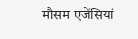मौसम एजेंसियां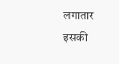लगातार इसकी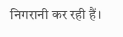निगरानी कर रही हैं।